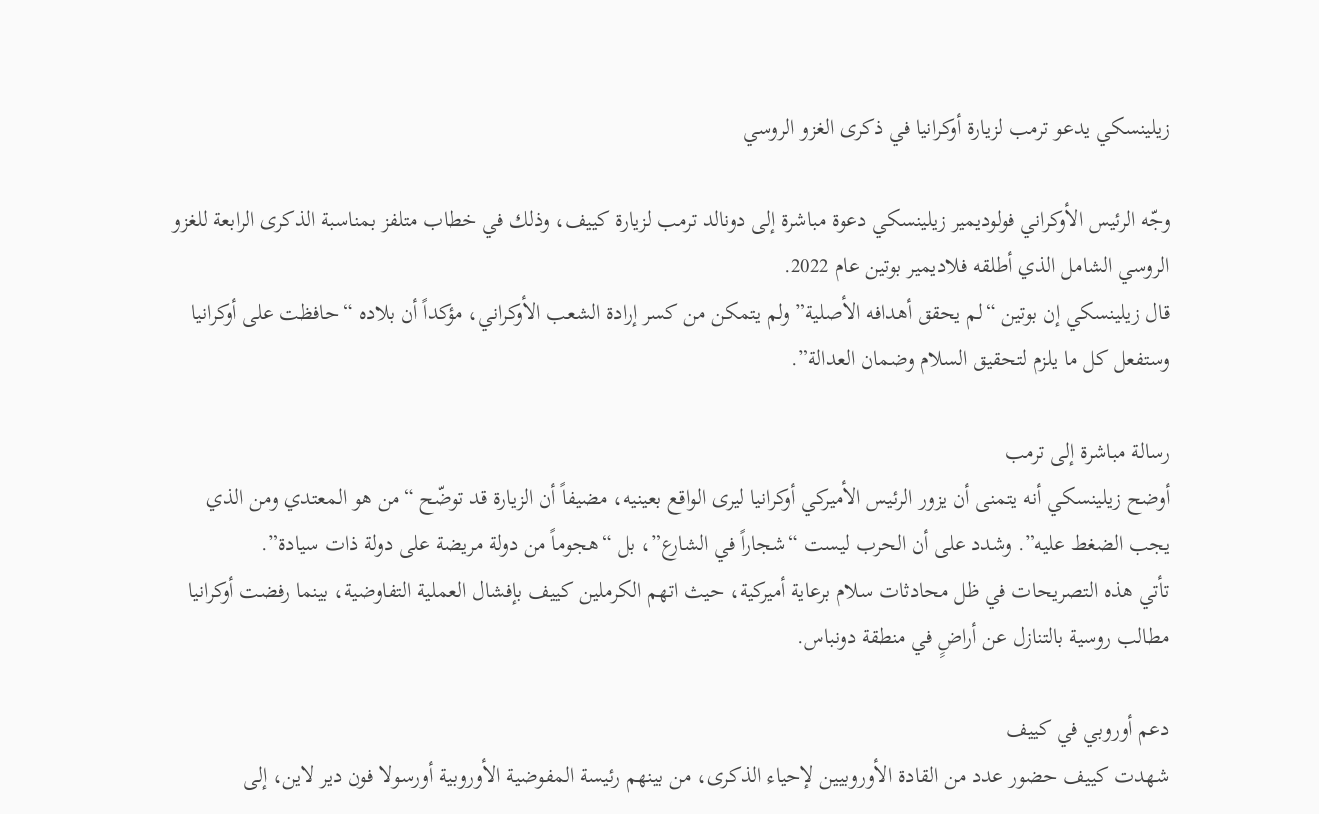زيلينسكي يدعو ترمب لزيارة أوكرانيا في ذكرى الغزو الروسي

وجّه الرئيس الأوكراني فولوديمير زيلينسكي دعوة مباشرة إلى دونالد ترمب لزيارة كييف، وذلك في خطاب متلفز بمناسبة الذكرى الرابعة للغزو الروسي الشامل الذي أطلقه فلاديمير بوتين عام 2022.
قال زيلينسكي إن بوتين “لم يحقق أهدافه الأصلية” ولم يتمكن من كسر إرادة الشعب الأوكراني، مؤكداً أن بلاده “حافظت على أوكرانيا وستفعل كل ما يلزم لتحقيق السلام وضمان العدالة”.

رسالة مباشرة إلى ترمب
أوضح زيلينسكي أنه يتمنى أن يزور الرئيس الأميركي أوكرانيا ليرى الواقع بعينيه، مضيفاً أن الزيارة قد توضّح “من هو المعتدي ومن الذي يجب الضغط عليه”. وشدد على أن الحرب ليست “شجاراً في الشارع”، بل “هجوماً من دولة مريضة على دولة ذات سيادة”.
تأتي هذه التصريحات في ظل محادثات سلام برعاية أميركية، حيث اتهم الكرملين كييف بإفشال العملية التفاوضية، بينما رفضت أوكرانيا مطالب روسية بالتنازل عن أراضٍ في منطقة دونباس.

دعم أوروبي في كييف
شهدت كييف حضور عدد من القادة الأوروبيين لإحياء الذكرى، من بينهم رئيسة المفوضية الأوروبية أورسولا فون دير لاين، إلى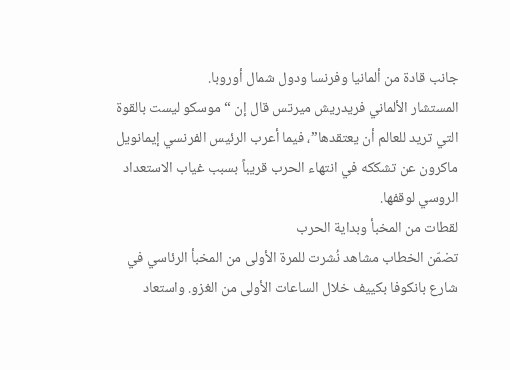جانب قادة من ألمانيا وفرنسا ودول شمال أوروبا.
المستشار الألماني فريدريش ميرتس قال إن “موسكو ليست بالقوة التي تريد للعالم أن يعتقدها”، فيما أعرب الرئيس الفرنسي إيمانويل ماكرون عن تشككه في انتهاء الحرب قريباً بسبب غياب الاستعداد الروسي لوقفها.
لقطات من المخبأ وبداية الحرب
تضمّن الخطاب مشاهد نُشرت للمرة الأولى من المخبأ الرئاسي في شارع بانكوفا بكييف خلال الساعات الأولى من الغزو. واستعاد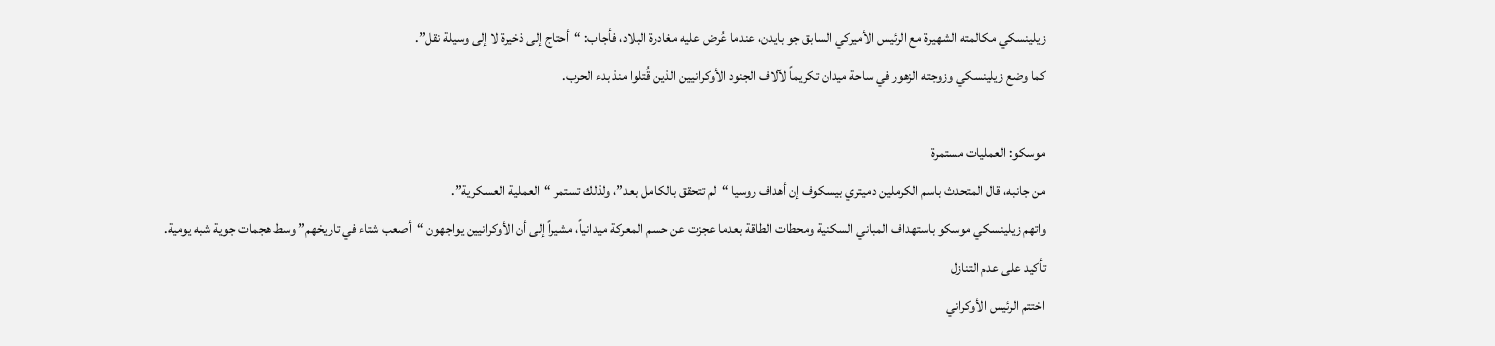زيلينسكي مكالمته الشهيرة مع الرئيس الأميركي السابق جو بايدن، عندما عُرض عليه مغادرة البلاد، فأجاب: “أحتاج إلى ذخيرة لا إلى وسيلة نقل”.
كما وضع زيلينسكي وزوجته الزهور في ساحة ميدان تكريماً لآلاف الجنود الأوكرانيين الذين قُتلوا منذ بدء الحرب.

موسكو: العمليات مستمرة
من جانبه، قال المتحدث باسم الكرملين دميتري بيسكوف إن أهداف روسيا “لم تتحقق بالكامل بعد”، ولذلك تستمر “العملية العسكرية”.
واتهم زيلينسكي موسكو باستهداف المباني السكنية ومحطات الطاقة بعدما عجزت عن حسم المعركة ميدانياً، مشيراً إلى أن الأوكرانيين يواجهون “أصعب شتاء في تاريخهم” وسط هجمات جوية شبه يومية.
تأكيد على عدم التنازل
اختتم الرئيس الأوكراني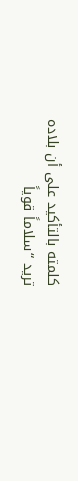كلمته بالتأكيد على أن بلاده تريد “سلاماً قوياً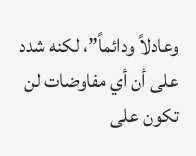وعادلاً ودائماً”، لكنه شدد على أن أي مفاوضات لن تكون على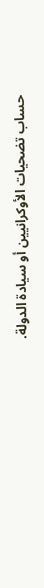حساب تضحيات الأوكرانيين أو سيادة الدولة.